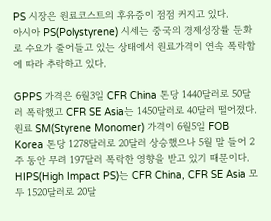PS 시장은 원료코스트의 후유증이 점점 커지고 있다.
아시아 PS(Polystyrene) 시세는 중국의 경제성장률 둔화로 수요가 줄어들고 있는 상태에서 원료가격이 연속 폭락함에 따라 추락하고 있다.

GPPS 가격은 6월3일 CFR China 톤당 1440달러로 50달러 폭락했고 CFR SE Asia는 1450달러로 40달러 떨어졌다.
원료 SM(Styrene Monomer) 가격이 6월5일 FOB Korea 톤당 1278달러로 20달러 상승했으나 5월 말 들어 2주 동안 무려 197달러 폭락한 영향을 받고 있기 때문이다.
HIPS(High Impact PS)는 CFR China, CFR SE Asia 모두 1520달러로 20달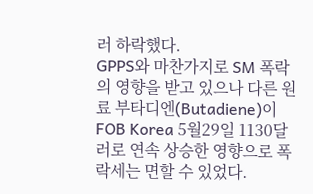러 하락했다.
GPPS와 마찬가지로 SM 폭락의 영향을 받고 있으나 다른 원료 부타디엔(Butadiene)이 FOB Korea 5월29일 1130달러로 연속 상승한 영향으로 폭락세는 면할 수 있었다.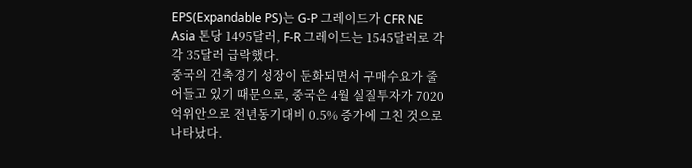EPS(Expandable PS)는 G-P 그레이드가 CFR NE Asia 톤당 1495달러, F-R 그레이드는 1545달러로 각각 35달러 급락했다.
중국의 건축경기 성장이 둔화되면서 구매수요가 줄어들고 있기 때문으로, 중국은 4월 실질투자가 7020억위안으로 전년동기대비 0.5% 증가에 그친 것으로 나타났다.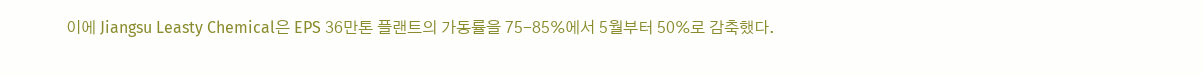이에 Jiangsu Leasty Chemical은 EPS 36만톤 플랜트의 가동률을 75-85%에서 5월부터 50%로 감축했다.